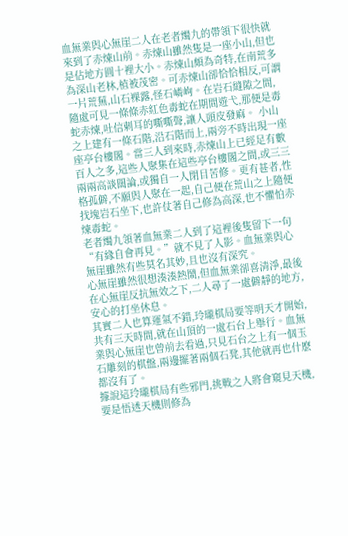血無業與心無崖二人在老者燭九的帶領下很快就來到了赤煉山前。赤煉山雖然隻是一座小山,但也是佔地方圓十裡大小。赤煉山頗為奇特,在南荒多為深山老林,植被茂密。可赤煉山卻恰恰相反,可謂一片荒蕪,山石裸露,怪石嶙峋。在岩石縫隙之間,隨處可見一條條赤紅色毒蛇在期間遊弋,那便是毒蛇赤煉,吐信刺耳的嘶嘶聲,讓人頭皮發麻。 小山之上建有一條石階,沿石階而上,兩旁不時出現一座座亭台樓閣。當三人到來時,赤煉山上已經足有數百人之多,這些人聚集在這些亭台樓閣之間,或三三兩兩高談闊論,或獨自一人閉目苦修。更有甚者,性格孤僻,不願與人聚在一起,自己便在荒山之上隨便找塊岩石坐下,也許仗著自己修為高深,也不懼怕赤煉毒蛇。
老者燭九領著血無業二人到了這裡後隻留下一句“有緣自會再見。”就不見了人影。血無業與心無崖雖然有些莫名其妙,且也沒有深究。
心無崖雖然很想湊湊熱鬧,但血無業卻喜清淨,最後在心無崖反抗無效之下,二人尋了一處僻靜的地方,安心的打坐休息。
其實二人也算運氣不錯,玲瓏棋局要等明天才開始,共有三天時間,就在山頂的一處石台上舉行。血無業與心無崖也曾前去看過,只見石台之上有一個玉石雕刻的棋盤,兩邊擺著兩個石凳,其他就再也什麽都沒有了。
據說這玲瓏棋局有些邪門,挑戰之人將會窺見天機,要是悟透天機則修為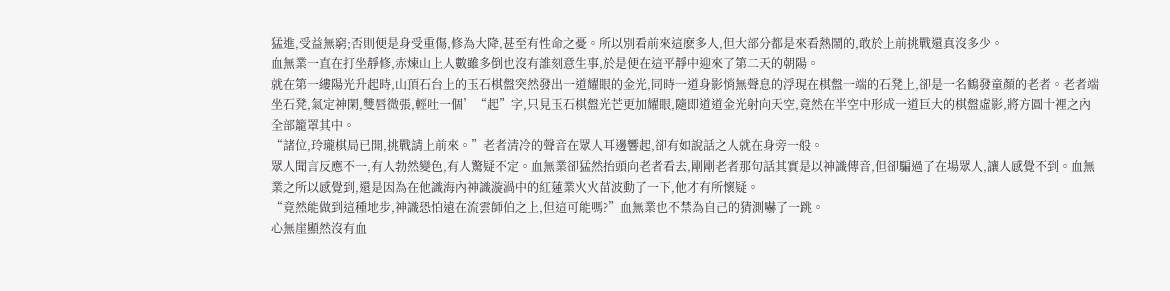猛進,受益無窮;否則便是身受重傷,修為大降,甚至有性命之憂。所以別看前來這麽多人,但大部分都是來看熱鬧的,敢於上前挑戰還真沒多少。
血無業一直在打坐靜修,赤煉山上人數雖多倒也沒有誰刻意生事,於是便在這平靜中迎來了第二天的朝陽。
就在第一縷陽光升起時,山頂石台上的玉石棋盤突然發出一道耀眼的金光,同時一道身影悄無聲息的浮現在棋盤一端的石凳上,卻是一名鶴發童顏的老者。老者端坐石凳,氣定神閑,雙唇微張,輕吐一個’“起”字,只見玉石棋盤光芒更加耀眼,隨即道道金光射向天空,竟然在半空中形成一道巨大的棋盤虛影,將方圓十裡之內全部籠罩其中。
“諸位,玲瓏棋局已開,挑戰請上前來。”老者清冷的聲音在眾人耳邊響起,卻有如說話之人就在身旁一般。
眾人聞言反應不一,有人勃然變色,有人驚疑不定。血無業卻猛然抬頭向老者看去,剛剛老者那句話其實是以神識傳音,但卻騙過了在場眾人,讓人感覺不到。血無業之所以感覺到,還是因為在他識海內神識漩渦中的紅蓮業火火苗波動了一下,他才有所懷疑。
“竟然能做到這種地步,神識恐怕遠在流雲師伯之上,但這可能嗎?”血無業也不禁為自己的猜測嚇了一跳。
心無崖顯然沒有血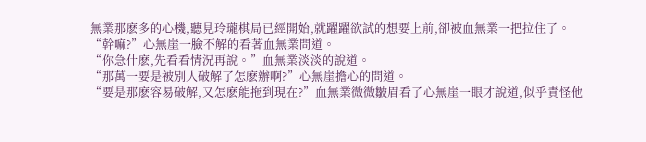無業那麽多的心機,聽見玲瓏棋局已經開始,就躍躍欲試的想要上前,卻被血無業一把拉住了。
“幹嘛?”心無崖一臉不解的看著血無業問道。
“你急什麽,先看看情況再說。”血無業淡淡的說道。
“那萬一要是被別人破解了怎麽辦啊?”心無崖擔心的問道。
“要是那麽容易破解,又怎麽能拖到現在?”血無業微微皺眉看了心無崖一眼才說道,似乎責怪他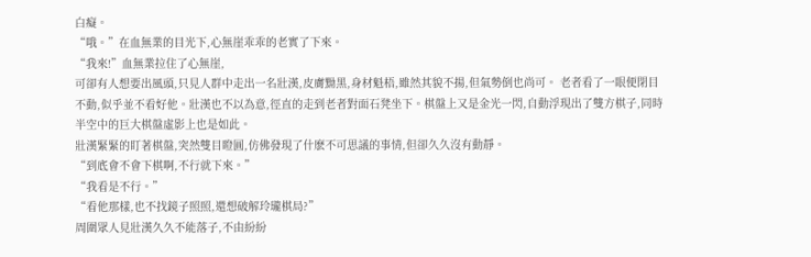白癡。
“哦。”在血無業的目光下,心無崖乖乖的老實了下來。
“我來!”血無業拉住了心無崖,
可卻有人想要出風頭,只見人群中走出一名壯漢,皮膚黝黑,身材魁梧,雖然其貌不揚,但氣勢倒也尚可。 老者看了一眼便閉目不動,似乎並不看好他。壯漢也不以為意,徑直的走到老者對面石凳坐下。棋盤上又是金光一閃,自動浮現出了雙方棋子,同時半空中的巨大棋盤虛影上也是如此。
壯漢緊緊的盯著棋盤,突然雙目瞪圓,仿佛發現了什麽不可思議的事情,但卻久久沒有動靜。
“到底會不會下棋啊,不行就下來。”
“我看是不行。”
“看他那樣,也不找鏡子照照,還想破解玲瓏棋局?”
周圍眾人見壯漢久久不能落子,不由紛紛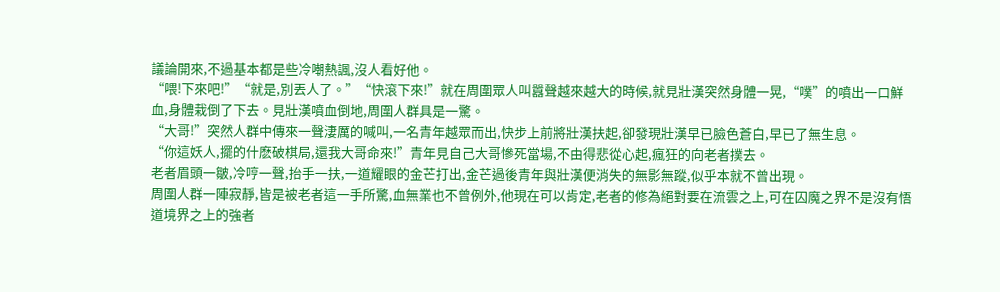議論開來,不過基本都是些冷嘲熱諷,沒人看好他。
“喂!下來吧!”“就是,別丟人了。”“快滾下來!”就在周圍眾人叫囂聲越來越大的時候,就見壯漢突然身體一晃,“噗”的噴出一口鮮血,身體栽倒了下去。見壯漢噴血倒地,周圍人群具是一驚。
“大哥!”突然人群中傳來一聲淒厲的喊叫,一名青年越眾而出,快步上前將壯漢扶起,卻發現壯漢早已臉色蒼白,早已了無生息。
“你這妖人,擺的什麽破棋局,還我大哥命來!”青年見自己大哥慘死當場,不由得悲從心起,瘋狂的向老者撲去。
老者眉頭一皺,冷哼一聲,抬手一扶,一道耀眼的金芒打出,金芒過後青年與壯漢便消失的無影無蹤,似乎本就不曾出現。
周圍人群一陣寂靜,皆是被老者這一手所驚,血無業也不曾例外,他現在可以肯定,老者的修為絕對要在流雲之上,可在囚魔之界不是沒有悟道境界之上的強者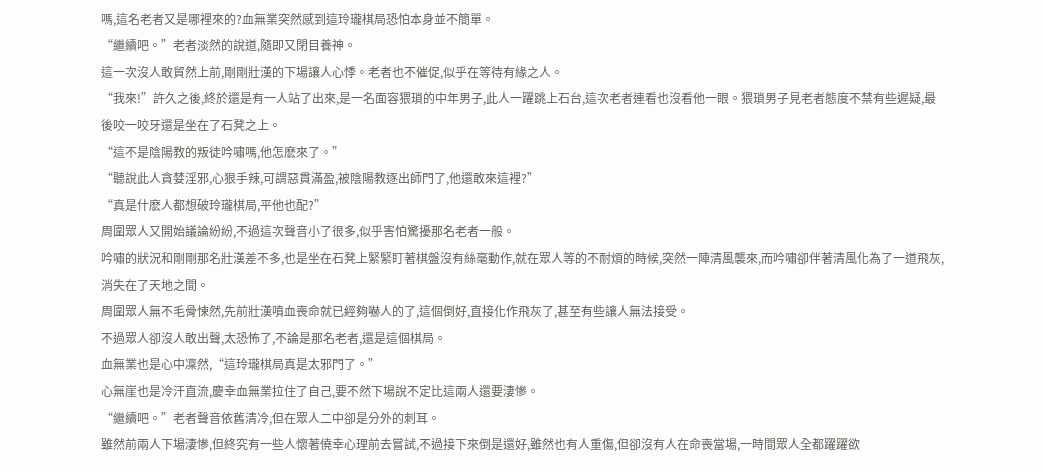嗎,這名老者又是哪裡來的?血無業突然感到這玲瓏棋局恐怕本身並不簡單。
“繼續吧。”老者淡然的說道,隨即又閉目養神。
這一次沒人敢貿然上前,剛剛壯漢的下場讓人心悸。老者也不催促,似乎在等待有緣之人。
“我來!”許久之後,終於還是有一人站了出來,是一名面容猥瑣的中年男子,此人一躍跳上石台,這次老者連看也沒看他一眼。猥瑣男子見老者態度不禁有些遲疑,最後咬一咬牙還是坐在了石凳之上。
“這不是陰陽教的叛徒吟嘯嗎,他怎麽來了。”
“聽說此人貪婪淫邪,心狠手辣,可謂惡貫滿盈,被陰陽教逐出師門了,他還敢來這裡?”
“真是什麽人都想破玲瓏棋局,平他也配?”
周圍眾人又開始議論紛紛,不過這次聲音小了很多,似乎害怕驚擾那名老者一般。
吟嘯的狀況和剛剛那名壯漢差不多,也是坐在石凳上緊緊盯著棋盤沒有絲毫動作,就在眾人等的不耐煩的時候,突然一陣清風襲來,而吟嘯卻伴著清風化為了一道飛灰,消失在了天地之間。
周圍眾人無不毛骨悚然,先前壯漢噴血喪命就已經夠嚇人的了,這個倒好,直接化作飛灰了,甚至有些讓人無法接受。
不過眾人卻沒人敢出聲,太恐怖了,不論是那名老者,還是這個棋局。
血無業也是心中凜然,“這玲瓏棋局真是太邪門了。”
心無崖也是冷汗直流,慶幸血無業拉住了自己,要不然下場說不定比這兩人還要淒慘。
“繼續吧。”老者聲音依舊清冷,但在眾人二中卻是分外的刺耳。
雖然前兩人下場淒慘,但終究有一些人懷著僥幸心理前去嘗試,不過接下來倒是還好,雖然也有人重傷,但卻沒有人在命喪當場,一時間眾人全都躍躍欲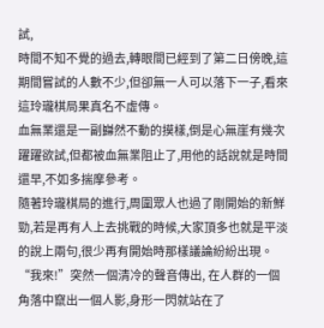試,
時間不知不覺的過去,轉眼間已經到了第二日傍晚,這期間嘗試的人數不少,但卻無一人可以落下一子,看來這玲瓏棋局果真名不虛傳。
血無業還是一副巋然不動的摸樣,倒是心無崖有幾次躍躍欲試,但都被血無業阻止了,用他的話說就是時間還早,不如多揣摩參考。
隨著玲瓏棋局的進行,周圍眾人也過了剛開始的新鮮勁,若是再有人上去挑戰的時候,大家頂多也就是平淡的說上兩句,很少再有開始時那樣議論紛紛出現。
“我來!”突然一個清冷的聲音傳出, 在人群的一個角落中竄出一個人影,身形一閃就站在了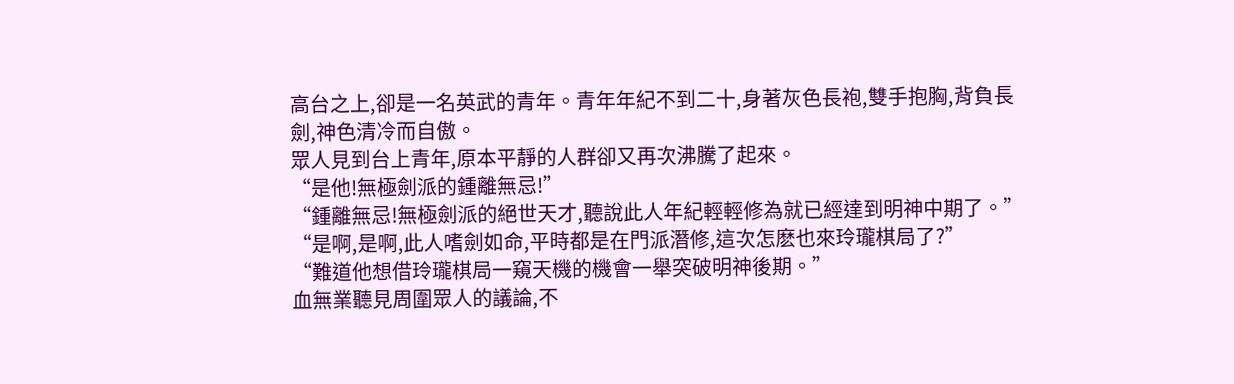高台之上,卻是一名英武的青年。青年年紀不到二十,身著灰色長袍,雙手抱胸,背負長劍,神色清冷而自傲。
眾人見到台上青年,原本平靜的人群卻又再次沸騰了起來。
“是他!無極劍派的鍾離無忌!”
“鍾離無忌!無極劍派的絕世天才,聽說此人年紀輕輕修為就已經達到明神中期了。”
“是啊,是啊,此人嗜劍如命,平時都是在門派潛修,這次怎麽也來玲瓏棋局了?”
“難道他想借玲瓏棋局一窺天機的機會一舉突破明神後期。”
血無業聽見周圍眾人的議論,不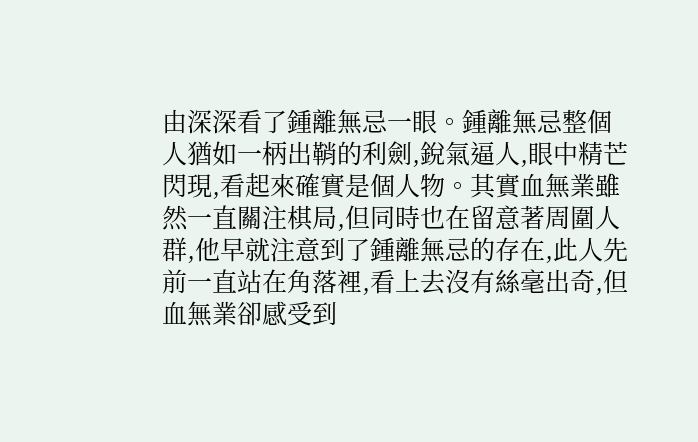由深深看了鍾離無忌一眼。鍾離無忌整個人猶如一柄出鞘的利劍,銳氣逼人,眼中精芒閃現,看起來確實是個人物。其實血無業雖然一直關注棋局,但同時也在留意著周圍人群,他早就注意到了鍾離無忌的存在,此人先前一直站在角落裡,看上去沒有絲毫出奇,但血無業卻感受到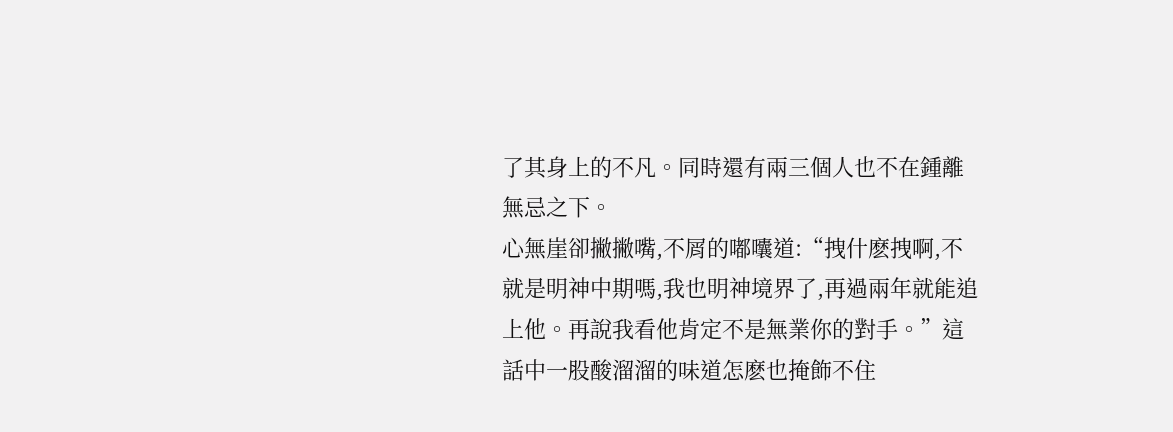了其身上的不凡。同時還有兩三個人也不在鍾離無忌之下。
心無崖卻撇撇嘴,不屑的嘟囔道:“拽什麽拽啊,不就是明神中期嗎,我也明神境界了,再過兩年就能追上他。再說我看他肯定不是無業你的對手。”這話中一股酸溜溜的味道怎麽也掩飾不住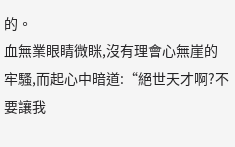的。
血無業眼睛微眯,沒有理會心無崖的牢騷,而起心中暗道:“絕世天才啊?不要讓我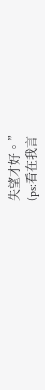失望才好。”
(ps:看在我言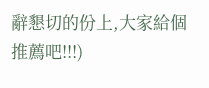辭懇切的份上,大家給個推薦吧!!!)